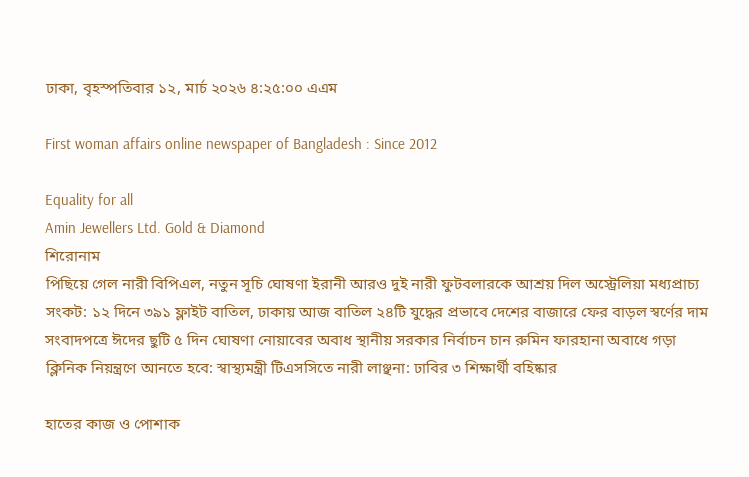ঢাকা, বৃহস্পতিবার ১২, মার্চ ২০২৬ ৪:২৫:০০ এএম

First woman affairs online newspaper of Bangladesh : Since 2012

Equality for all
Amin Jewellers Ltd. Gold & Diamond
শিরোনাম
পিছিয়ে গেল নারী বিপিএল, নতুন সূচি ঘোষণা ইরানী আরও দুই নারী ফুটবলারকে আশ্রয় দিল অস্ট্রেলিয়া মধ্যপ্রাচ্য সংকট: ১২ দিনে ৩৯১ ফ্লাইট বাতিল, ঢাকায় আজ বাতিল ২৪টি যুদ্ধের প্রভাবে দেশের বাজারে ফের বাড়ল স্বর্ণের দাম সংবাদপত্রে ঈদের ছুটি ৫ দিন ঘোষণা নোয়াবের অবাধ স্থানীয় সরকার নির্বাচন চান রুমিন ফারহানা অবাধে গড়া ক্লিনিক নিয়ন্ত্রণে আনতে হবে: স্বাস্থ্যমন্ত্রী টিএসসিতে নারী লাঞ্ছনা: ঢাবির ৩ শিক্ষার্থী বহিষ্কার

হাতের কাজ ও পোশাক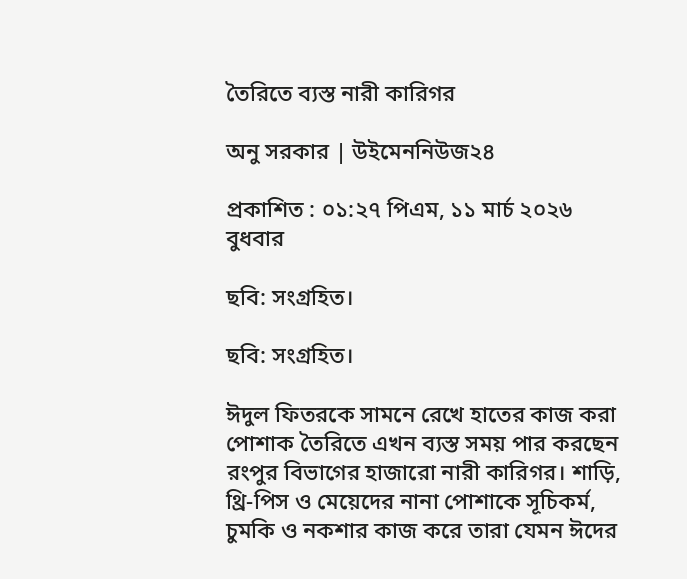তৈরিতে ব্যস্ত নারী কারিগর

অনু সরকার | উইমেননিউজ২৪

প্রকাশিত : ০১:২৭ পিএম, ১১ মার্চ ২০২৬ বুধবার

ছবি: সংগ্রহিত।

ছবি: সংগ্রহিত।

ঈদুল ফিতরকে সামনে রেখে হাতের কাজ করা পোশাক তৈরিতে এখন ব্যস্ত সময় পার করছেন রংপুর বিভাগের হাজারো নারী কারিগর। শাড়ি, থ্রি-পিস ও মেয়েদের নানা পোশাকে সূচিকর্ম, চুমকি ও নকশার কাজ করে তারা যেমন ঈদের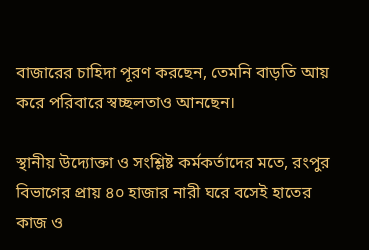বাজারের চাহিদা পূরণ করছেন, তেমনি বাড়তি আয় করে পরিবারে স্বচ্ছলতাও আনছেন।

স্থানীয় উদ্যোক্তা ও সংশ্লিষ্ট কর্মকর্তাদের মতে, রংপুর বিভাগের প্রায় ৪০ হাজার নারী ঘরে বসেই হাতের কাজ ও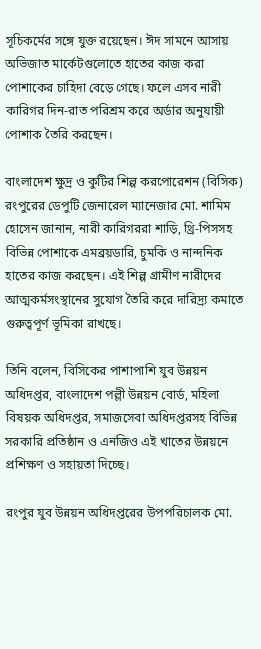সূচিকর্মের সঙ্গে যুক্ত রয়েছেন। ঈদ সামনে আসায় অভিজাত মার্কেটগুলোতে হাতের কাজ করা পোশাকের চাহিদা বেড়ে গেছে। ফলে এসব নারী কারিগর দিন-রাত পরিশ্রম করে অর্ডার অনুযায়ী পোশাক তৈরি করছেন।

বাংলাদেশ ক্ষুদ্র ও কুটির শিল্প করপোরেশন (বিসিক) রংপুরের ডেপুটি জেনারেল ম্যানেজার মো. শামিম হোসেন জানান, নারী কারিগররা শাড়ি, থ্রি-পিসসহ বিভিন্ন পোশাকে এমব্রয়ডারি, চুমকি ও নান্দনিক হাতের কাজ করছেন। এই শিল্প গ্রামীণ নারীদের আত্মকর্মসংস্থানের সুযোগ তৈরি করে দারিদ্র্য কমাতে গুরুত্বপূর্ণ ভূমিকা রাখছে।

তিনি বলেন, বিসিকের পাশাপাশি যুব উন্নয়ন অধিদপ্তর, বাংলাদেশ পল্লী উন্নয়ন বোর্ড, মহিলা বিষয়ক অধিদপ্তর, সমাজসেবা অধিদপ্তরসহ বিভিন্ন সরকারি প্রতিষ্ঠান ও এনজিও এই খাতের উন্নয়নে প্রশিক্ষণ ও সহায়তা দিচ্ছে।

রংপুর যুব উন্নয়ন অধিদপ্তরের উপপরিচালক মো.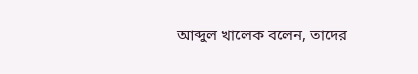আব্দুল খালেক বলেন, তাদের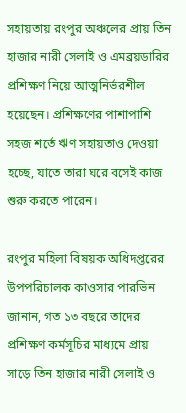সহায়তায় রংপুর অঞ্চলের প্রায় তিন হাজার নারী সেলাই ও এমব্রয়ডারির প্রশিক্ষণ নিয়ে আত্মনির্ভরশীল হয়েছেন। প্রশিক্ষণের পাশাপাশি সহজ শর্তে ঋণ সহায়তাও দেওয়া হচ্ছে, যাতে তারা ঘরে বসেই কাজ শুরু করতে পারেন।

রংপুর মহিলা বিষয়ক অধিদপ্তরের উপপরিচালক কাওসার পারভিন জানান, গত ১৩ বছরে তাদের প্রশিক্ষণ কর্মসূচির মাধ্যমে প্রায় সাড়ে তিন হাজার নারী সেলাই ও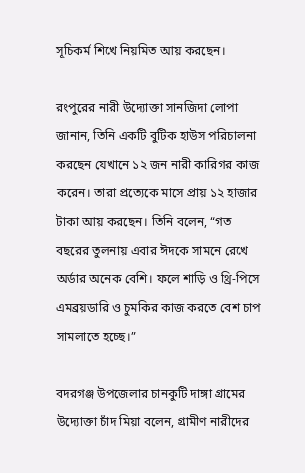সূচিকর্ম শিখে নিয়মিত আয় করছেন।

রংপুরের নারী উদ্যোক্তা সানজিদা লোপা জানান, তিনি একটি বুটিক হাউস পরিচালনা করছেন যেখানে ১২ জন নারী কারিগর কাজ করেন। তারা প্রত্যেকে মাসে প্রায় ১২ হাজার টাকা আয় করছেন। তিনি বলেন, “গত বছরের তুলনায় এবার ঈদকে সামনে রেখে অর্ডার অনেক বেশি। ফলে শাড়ি ও থ্রি-পিসে এমব্রয়ডারি ও চুমকির কাজ করতে বেশ চাপ সামলাতে হচ্ছে।”

বদরগঞ্জ উপজেলার চানকুটি দাঙ্গা গ্রামের উদ্যোক্তা চাঁদ মিয়া বলেন, গ্রামীণ নারীদের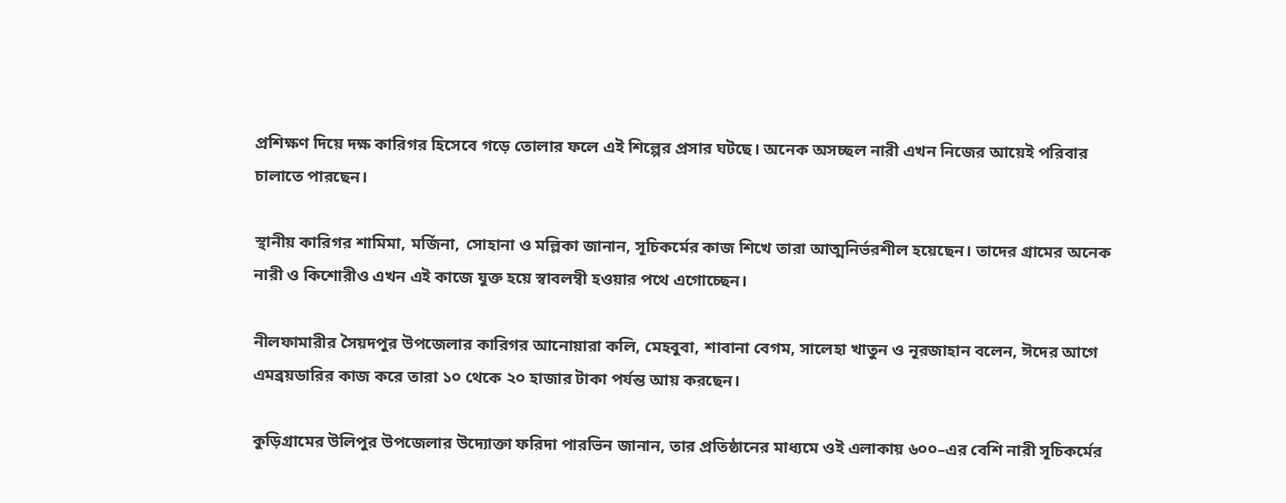প্রশিক্ষণ দিয়ে দক্ষ কারিগর হিসেবে গড়ে তোলার ফলে এই শিল্পের প্রসার ঘটছে। অনেক অসচ্ছল নারী এখন নিজের আয়েই পরিবার চালাতে পারছেন।

স্থানীয় কারিগর শামিমা, মর্জিনা, সোহানা ও মল্লিকা জানান, সূচিকর্মের কাজ শিখে তারা আত্মনির্ভরশীল হয়েছেন। তাদের গ্রামের অনেক নারী ও কিশোরীও এখন এই কাজে যুক্ত হয়ে স্বাবলম্বী হওয়ার পথে এগোচ্ছেন।

নীলফামারীর সৈয়দপুর উপজেলার কারিগর আনোয়ারা কলি, মেহবুবা, শাবানা বেগম, সালেহা খাতুন ও নূরজাহান বলেন, ঈদের আগে এমব্রয়ডারির কাজ করে তারা ১০ থেকে ২০ হাজার টাকা পর্যন্ত আয় করছেন।

কুড়িগ্রামের উলিপুর উপজেলার উদ্যোক্তা ফরিদা পারভিন জানান, তার প্রতিষ্ঠানের মাধ্যমে ওই এলাকায় ৬০০–এর বেশি নারী সূচিকর্মের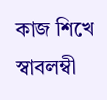কাজ শিখে স্বাবলম্বী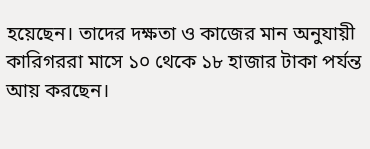হয়েছেন। তাদের দক্ষতা ও কাজের মান অনুযায়ী কারিগররা মাসে ১০ থেকে ১৮ হাজার টাকা পর্যন্ত আয় করছেন।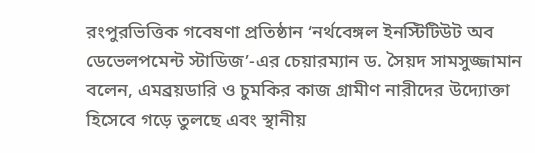রংপুরভিত্তিক গবেষণা প্রতিষ্ঠান ‘নর্থবেঙ্গল ইনস্টিটিউট অব ডেভেলপমেন্ট স্টাডিজ’-এর চেয়ারম্যান ড. সৈয়দ সামসুজ্জামান বলেন, এমব্রয়ডারি ও চুমকির কাজ গ্রামীণ নারীদের উদ্যোক্তা হিসেবে গড়ে তুলছে এবং স্থানীয়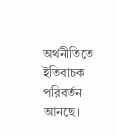অর্থনীতিতে ইতিবাচক পরিবর্তন আনছে।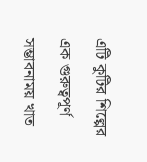এটি কুটির শিল্পের এক গুরুত্বপূর্ণ সম্ভাবনাময় খাত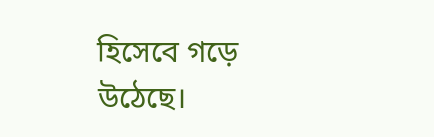হিসেবে গড়ে উঠেছে।